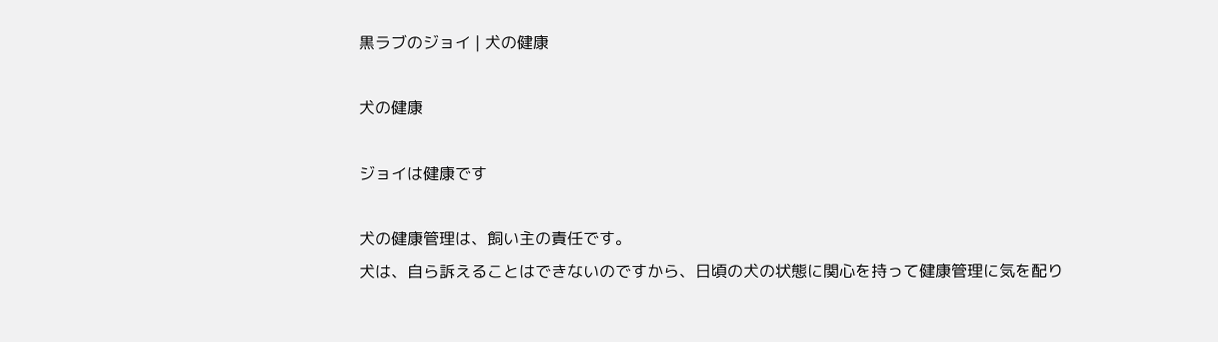黒ラブのジョイ | 犬の健康

犬の健康

ジョイは健康です

犬の健康管理は、飼い主の責任です。
犬は、自ら訴えることはできないのですから、日頃の犬の状態に関心を持って健康管理に気を配り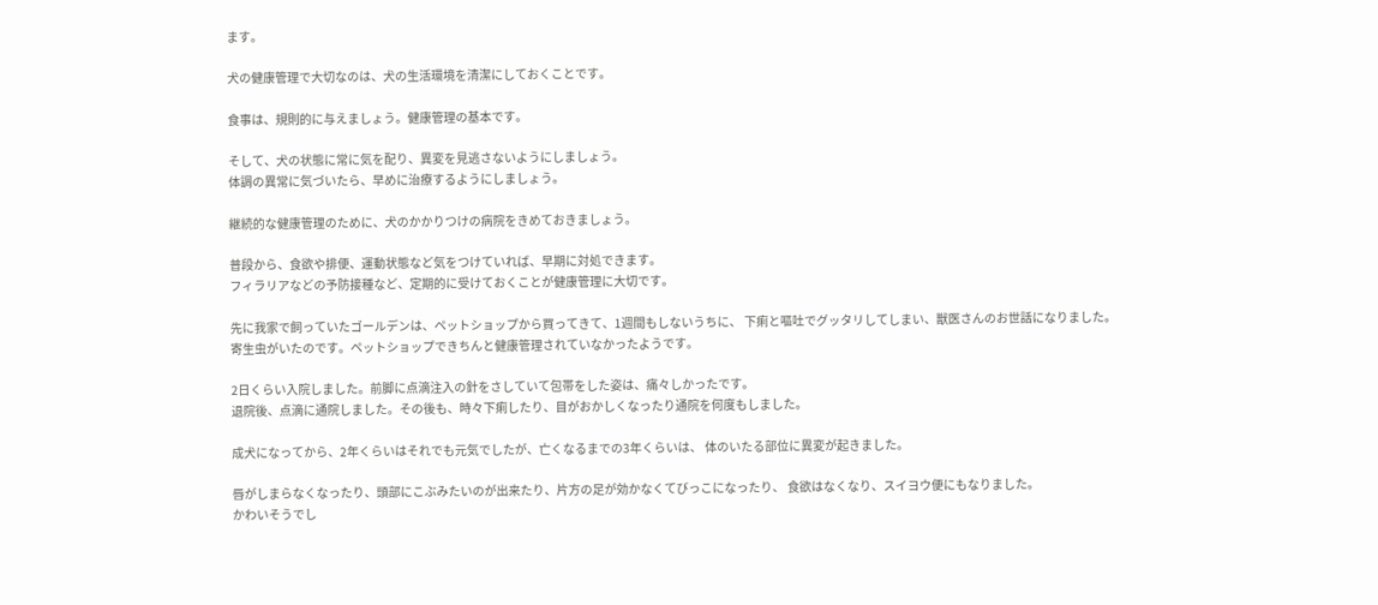ます。

犬の健康管理で大切なのは、犬の生活環境を清潔にしておくことです。

食事は、規則的に与えましょう。健康管理の基本です。

そして、犬の状態に常に気を配り、異変を見逃さないようにしましょう。
体調の異常に気づいたら、早めに治療するようにしましょう。

継続的な健康管理のために、犬のかかりつけの病院をきめておきましょう。

普段から、食欲や排便、運動状態など気をつけていれば、早期に対処できます。
フィラリアなどの予防接種など、定期的に受けておくことが健康管理に大切です。

先に我家で飼っていたゴールデンは、ペットショップから買ってきて、1週間もしないうちに、 下痢と嘔吐でグッタリしてしまい、獣医さんのお世話になりました。
寄生虫がいたのです。ペットショップできちんと健康管理されていなかったようです。

2日くらい入院しました。前脚に点滴注入の針をさしていて包帯をした姿は、痛々しかったです。
退院後、点滴に通院しました。その後も、時々下痢したり、目がおかしくなったり通院を何度もしました。

成犬になってから、2年くらいはそれでも元気でしたが、亡くなるまでの3年くらいは、 体のいたる部位に異変が起きました。

唇がしまらなくなったり、頭部にこぶみたいのが出来たり、片方の足が効かなくてびっこになったり、 食欲はなくなり、スイヨウ便にもなりました。
かわいそうでし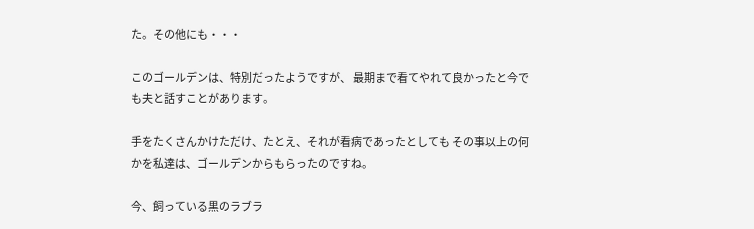た。その他にも・・・

このゴールデンは、特別だったようですが、 最期まで看てやれて良かったと今でも夫と話すことがあります。

手をたくさんかけただけ、たとえ、それが看病であったとしても その事以上の何かを私達は、ゴールデンからもらったのですね。

今、飼っている黒のラブラ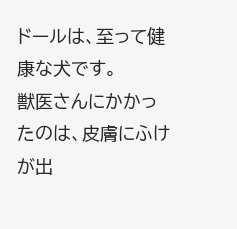ドールは、至って健康な犬です。
獣医さんにかかったのは、皮膚にふけが出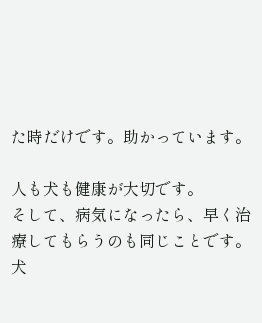た時だけです。助かっています。

人も犬も健康が大切です。
そして、病気になったら、早く治療してもらうのも同じことです。
犬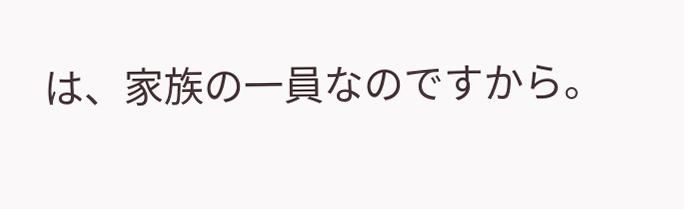は、家族の一員なのですから。